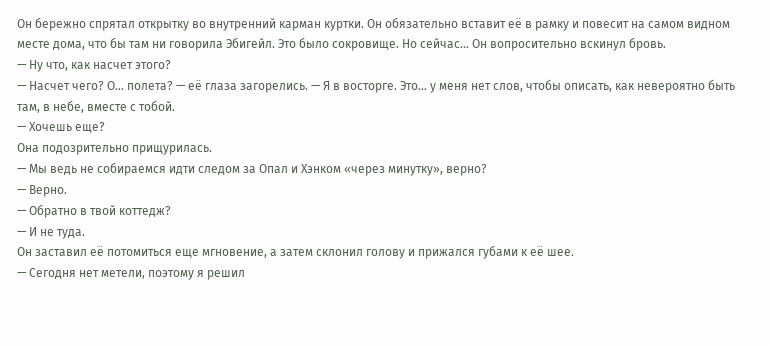Он бережно спрятал открытку во внутренний карман куртки. Он обязательно вставит её в рамку и повесит на самом видном месте дома, что бы там ни говорила Эбигейл. Это было сокровище. Но сейчас… Он вопросительно вскинул бровь.
— Ну что, как насчет этого?
— Насчет чего? О… полета? — её глаза загорелись. — Я в восторге. Это… у меня нет слов, чтобы описать, как невероятно быть там, в небе, вместе с тобой.
— Хочешь еще?
Она подозрительно прищурилась.
— Мы ведь не собираемся идти следом за Опал и Хэнком «через минутку», верно?
— Верно.
— Обратно в твой коттедж?
— И не туда.
Он заставил её потомиться еще мгновение, а затем склонил голову и прижался губами к её шее.
— Сегодня нет метели, поэтому я решил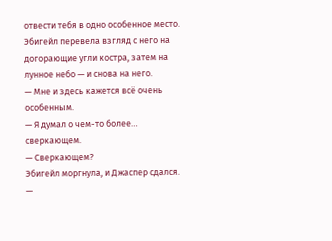отвести тебя в одно особенное место.
Эбигейл перевела взгляд с него на догорающие угли костра, затем на лунное небо — и снова на него.
— Мне и здесь кажется всё очень особенным.
— Я думал о чем-то более… сверкающем.
— Сверкающем?
Эбигейл моргнула, и Джаспер сдался.
—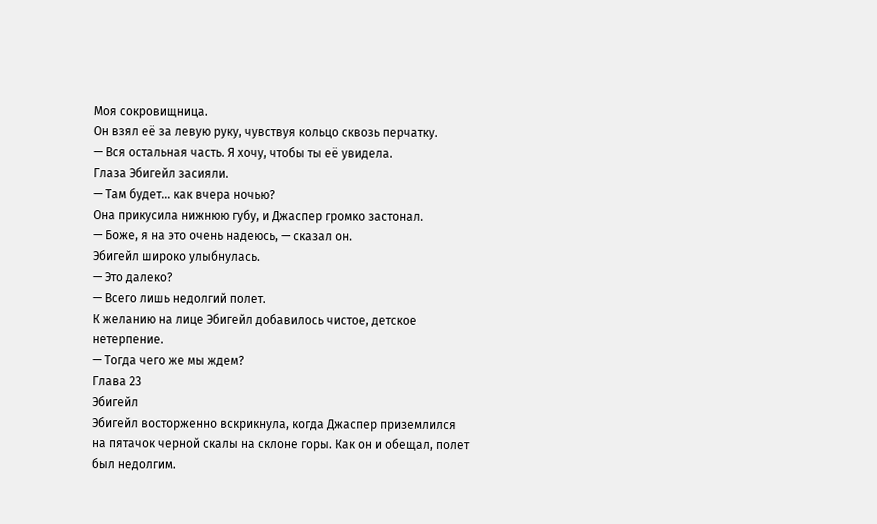Моя сокровищница.
Он взял её за левую руку, чувствуя кольцо сквозь перчатку.
— Вся остальная часть. Я хочу, чтобы ты её увидела.
Глаза Эбигейл засияли.
— Там будет… как вчера ночью?
Она прикусила нижнюю губу, и Джаспер громко застонал.
— Боже, я на это очень надеюсь, — сказал он.
Эбигейл широко улыбнулась.
— Это далеко?
— Всего лишь недолгий полет.
К желанию на лице Эбигейл добавилось чистое, детское нетерпение.
— Тогда чего же мы ждем?
Глава 23
Эбигейл
Эбигейл восторженно вскрикнула, когда Джаспер приземлился на пятачок черной скалы на склоне горы. Как он и обещал, полет был недолгим.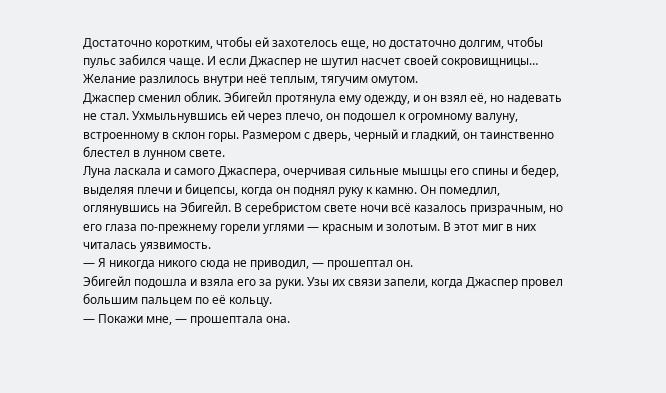Достаточно коротким, чтобы ей захотелось еще, но достаточно долгим, чтобы пульс забился чаще. И если Джаспер не шутил насчет своей сокровищницы…
Желание разлилось внутри неё теплым, тягучим омутом.
Джаспер сменил облик. Эбигейл протянула ему одежду, и он взял её, но надевать не стал. Ухмыльнувшись ей через плечо, он подошел к огромному валуну, встроенному в склон горы. Размером с дверь, черный и гладкий, он таинственно блестел в лунном свете.
Луна ласкала и самого Джаспера, очерчивая сильные мышцы его спины и бедер, выделяя плечи и бицепсы, когда он поднял руку к камню. Он помедлил, оглянувшись на Эбигейл. В серебристом свете ночи всё казалось призрачным, но его глаза по-прежнему горели углями — красным и золотым. В этот миг в них читалась уязвимость.
— Я никогда никого сюда не приводил, — прошептал он.
Эбигейл подошла и взяла его за руки. Узы их связи запели, когда Джаспер провел большим пальцем по её кольцу.
— Покажи мне, — прошептала она.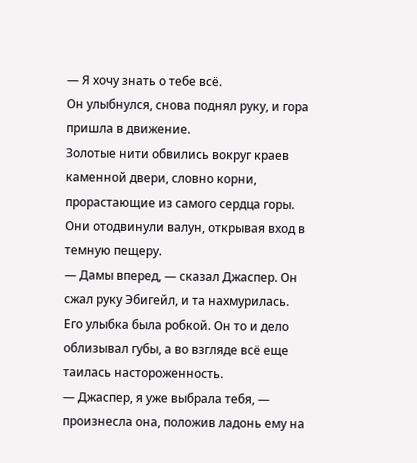— Я хочу знать о тебе всё.
Он улыбнулся, снова поднял руку, и гора пришла в движение.
Золотые нити обвились вокруг краев каменной двери, словно корни, прорастающие из самого сердца горы. Они отодвинули валун, открывая вход в темную пещеру.
— Дамы вперед, — сказал Джаспер. Он сжал руку Эбигейл, и та нахмурилась.
Его улыбка была робкой. Он то и дело облизывал губы, а во взгляде всё еще таилась настороженность.
— Джаспер, я уже выбрала тебя, — произнесла она, положив ладонь ему на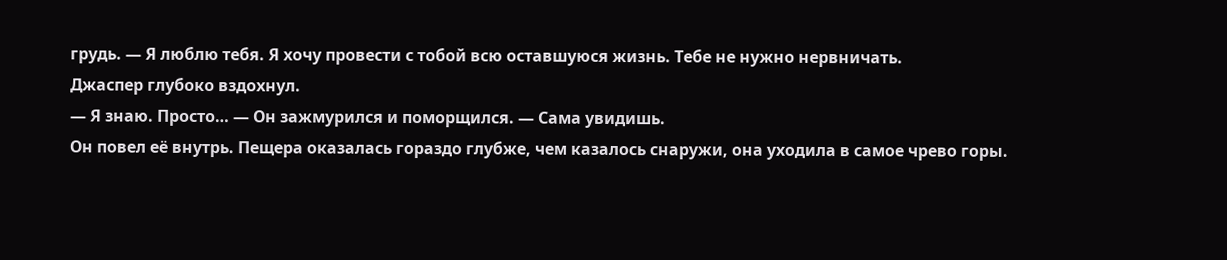грудь. — Я люблю тебя. Я хочу провести с тобой всю оставшуюся жизнь. Тебе не нужно нервничать.
Джаспер глубоко вздохнул.
— Я знаю. Просто… — Он зажмурился и поморщился. — Сама увидишь.
Он повел её внутрь. Пещера оказалась гораздо глубже, чем казалось снаружи, она уходила в самое чрево горы.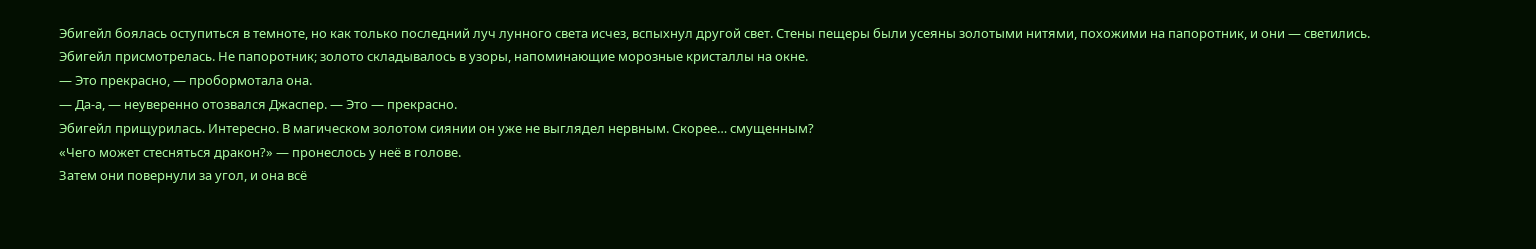Эбигейл боялась оступиться в темноте, но как только последний луч лунного света исчез, вспыхнул другой свет. Стены пещеры были усеяны золотыми нитями, похожими на папоротник, и они — светились.
Эбигейл присмотрелась. Не папоротник; золото складывалось в узоры, напоминающие морозные кристаллы на окне.
— Это прекрасно, — пробормотала она.
— Да-а, — неуверенно отозвался Джаспер. — Это — прекрасно.
Эбигейл прищурилась. Интересно. В магическом золотом сиянии он уже не выглядел нервным. Скорее… смущенным?
«Чего может стесняться дракон?» — пронеслось у неё в голове.
Затем они повернули за угол, и она всё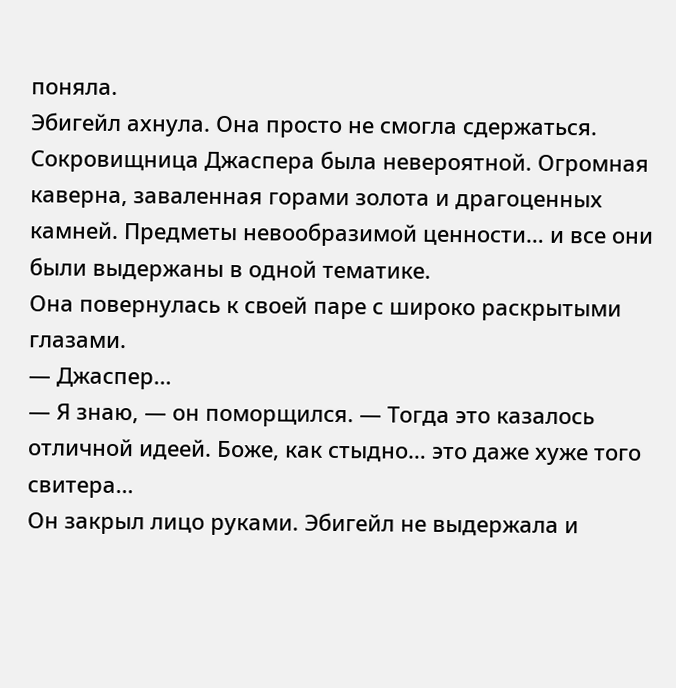поняла.
Эбигейл ахнула. Она просто не смогла сдержаться. Сокровищница Джаспера была невероятной. Огромная каверна, заваленная горами золота и драгоценных камней. Предметы невообразимой ценности… и все они были выдержаны в одной тематике.
Она повернулась к своей паре с широко раскрытыми глазами.
— Джаспер…
— Я знаю, — он поморщился. — Тогда это казалось отличной идеей. Боже, как стыдно… это даже хуже того свитера…
Он закрыл лицо руками. Эбигейл не выдержала и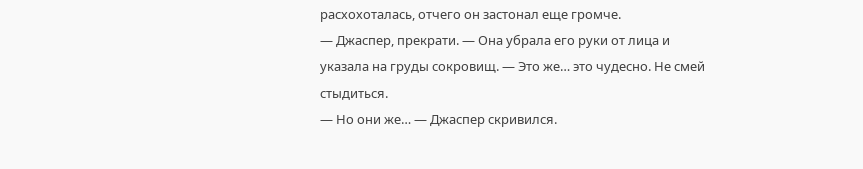расхохоталась, отчего он застонал еще громче.
— Джаспер, прекрати. — Она убрала его руки от лица и указала на груды сокровищ. — Это же… это чудесно. Не смей стыдиться.
— Но они же… — Джаспер скривился.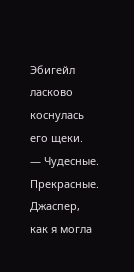Эбигейл ласково коснулась его щеки.
— Чудесные. Прекрасные. Джаспер, как я могла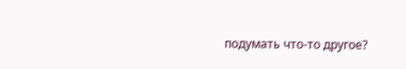подумать что-то другое?